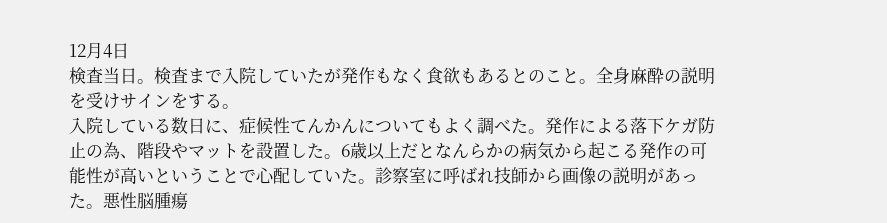12月4日
検査当日。検査まで入院していたが発作もなく食欲もあるとのこと。全身麻酔の説明を受けサインをする。
入院している数日に、症候性てんかんについてもよく調べた。発作による落下ケガ防止の為、階段やマットを設置した。6歳以上だとなんらかの病気から起こる発作の可能性が高いということで心配していた。診察室に呼ばれ技師から画像の説明があった。悪性脳腫瘍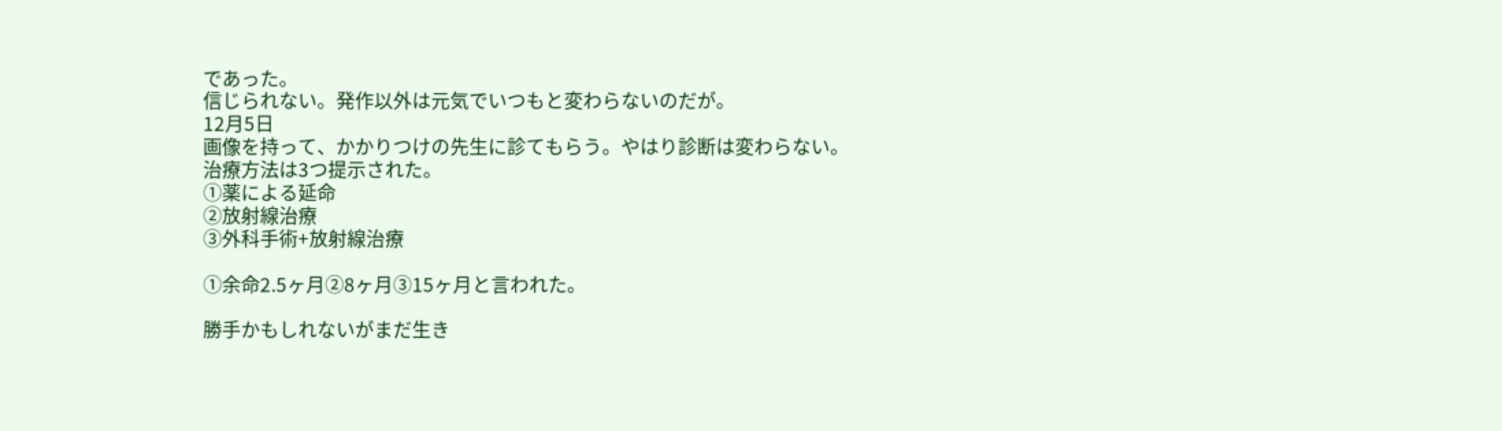であった。
信じられない。発作以外は元気でいつもと変わらないのだが。
12月5日
画像を持って、かかりつけの先生に診てもらう。やはり診断は変わらない。
治療方法は3つ提示された。
①薬による延命
②放射線治療
③外科手術+放射線治療

①余命2.5ヶ月②8ヶ月③15ヶ月と言われた。

勝手かもしれないがまだ生き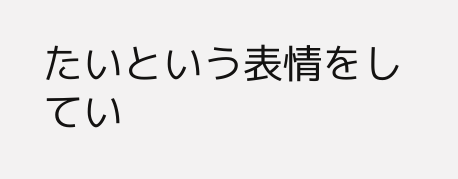たいという表情をしてい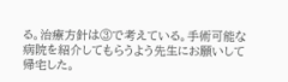る。治療方針は③で考えている。手術可能な病院を紹介してもらうよう先生にお願いして帰宅した。